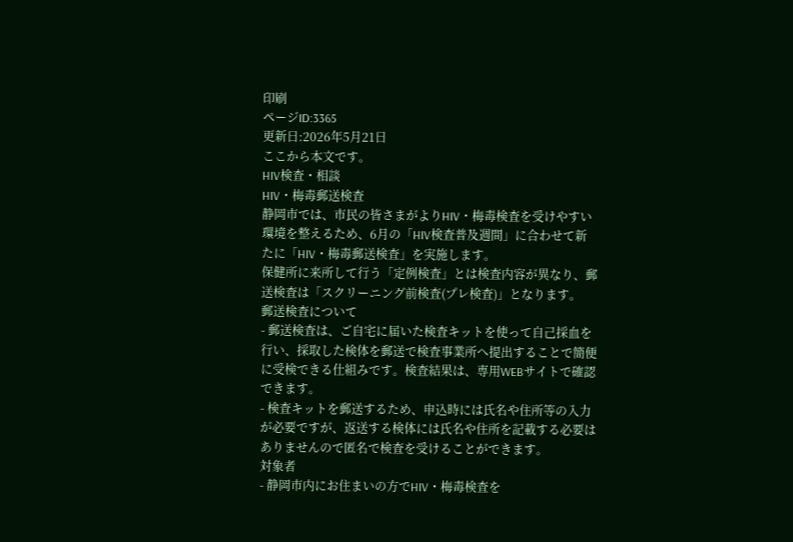印刷
ページID:3365
更新日:2026年5月21日
ここから本文です。
HIV検査・相談
HIV・梅毒郵送検査
静岡市では、市民の皆さまがよりHIV・梅毒検査を受けやすい環境を整えるため、6月の「HIV検査普及週間」に合わせて新たに「HIV・梅毒郵送検査」を実施します。
保健所に来所して行う「定例検査」とは検査内容が異なり、郵送検査は「スクリーニング前検査(プレ検査)」となります。
郵送検査について
- 郵送検査は、ご自宅に届いた検査キットを使って自己採血を行い、採取した検体を郵送で検査事業所へ提出することで簡便に受検できる仕組みです。検査結果は、専用WEBサイトで確認できます。
- 検査キットを郵送するため、申込時には氏名や住所等の入力が必要ですが、返送する検体には氏名や住所を記載する必要はありませんので匿名で検査を受けることができます。
対象者
- 静岡市内にお住まいの方でHIV・梅毒検査を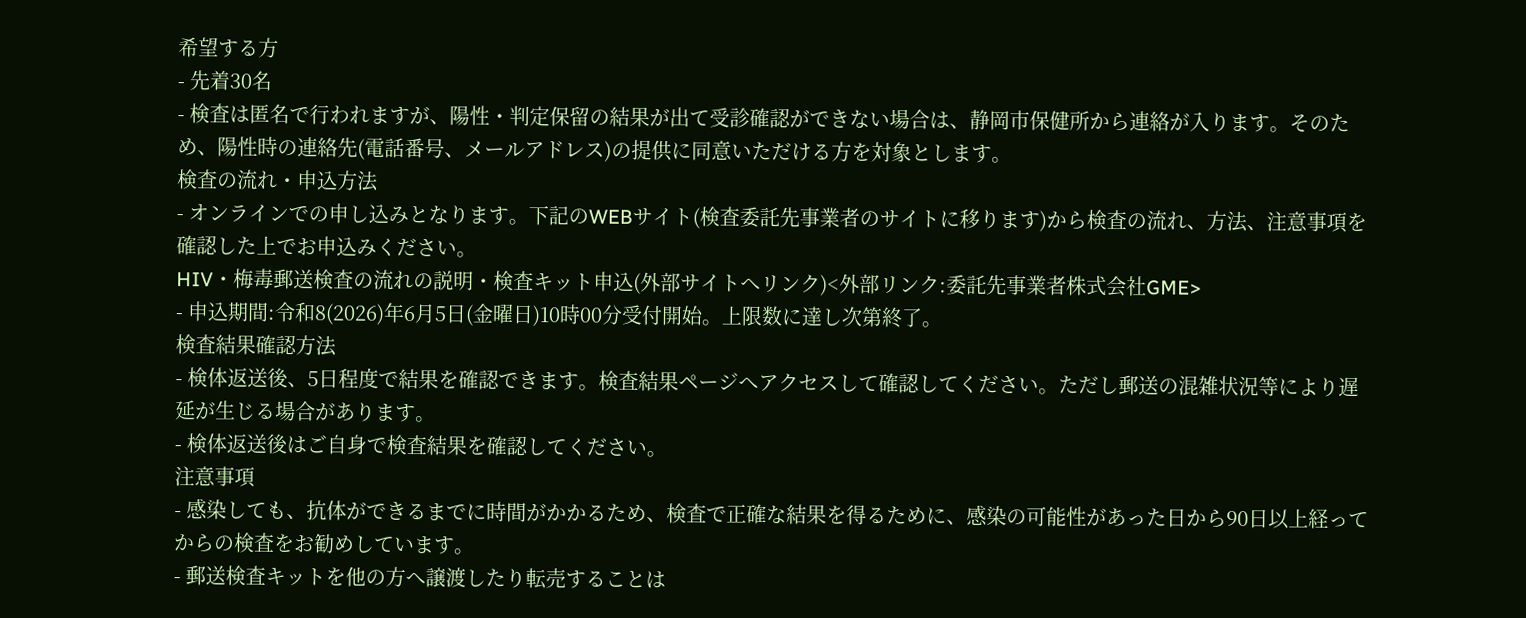希望する方
- 先着30名
- 検査は匿名で行われますが、陽性・判定保留の結果が出て受診確認ができない場合は、静岡市保健所から連絡が入ります。そのため、陽性時の連絡先(電話番号、メールアドレス)の提供に同意いただける方を対象とします。
検査の流れ・申込方法
- オンラインでの申し込みとなります。下記のWEBサイト(検査委託先事業者のサイトに移ります)から検査の流れ、方法、注意事項を確認した上でお申込みください。
HIV・梅毒郵送検査の流れの説明・検査キット申込(外部サイトへリンク)<外部リンク:委託先事業者株式会社GME>
- 申込期間:令和8(2026)年6月5日(金曜日)10時00分受付開始。上限数に達し次第終了。
検査結果確認方法
- 検体返送後、5日程度で結果を確認できます。検査結果ページへアクセスして確認してください。ただし郵送の混雑状況等により遅延が生じる場合があります。
- 検体返送後はご自身で検査結果を確認してください。
注意事項
- 感染しても、抗体ができるまでに時間がかかるため、検査で正確な結果を得るために、感染の可能性があった日から90日以上経ってからの検査をお勧めしています。
- 郵送検査キットを他の方へ譲渡したり転売することは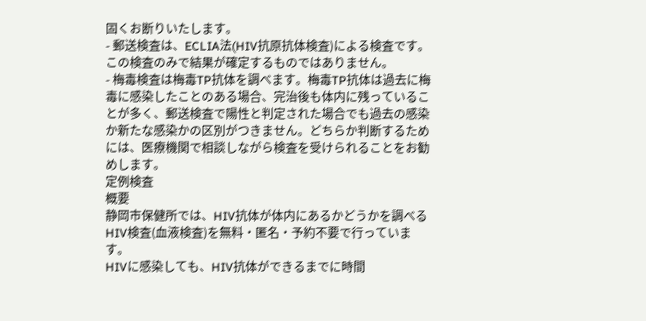固くお断りいたします。
- 郵送検査は、ECLIA法(HIV抗原抗体検査)による検査です。この検査のみで結果が確定するものではありません。
- 梅毒検査は梅毒TP抗体を調べます。梅毒TP抗体は過去に梅毒に感染したことのある場合、完治後も体内に残っていることが多く、郵送検査で陽性と判定された場合でも過去の感染か新たな感染かの区別がつきません。どちらか判断するためには、医療機関で相談しながら検査を受けられることをお勧めします。
定例検査
概要
静岡市保健所では、HIV抗体が体内にあるかどうかを調べるHIV検査(血液検査)を無料・匿名・予約不要で行っています。
HIVに感染しても、HIV抗体ができるまでに時間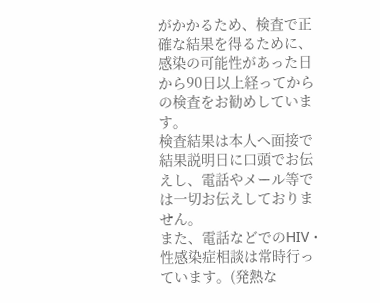がかかるため、検査で正確な結果を得るために、感染の可能性があった日から90日以上経ってからの検査をお勧めしています。
検査結果は本人へ面接で結果説明日に口頭でお伝えし、電話やメール等では一切お伝えしておりません。
また、電話などでのHIV・性感染症相談は常時行っています。(発熱な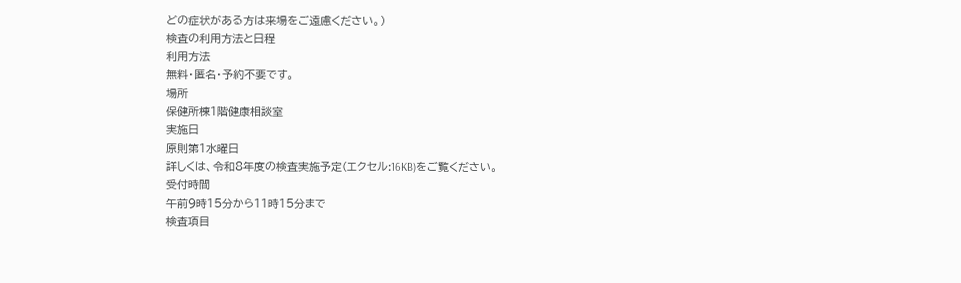どの症状がある方は来場をご遠慮ください。)
検査の利用方法と日程
利用方法
無料・匿名・予約不要です。
場所
保健所棟1階健康相談室
実施日
原則第1水曜日
詳しくは、令和8年度の検査実施予定(エクセル:16KB)をご覧ください。
受付時間
午前9時15分から11時15分まで
検査項目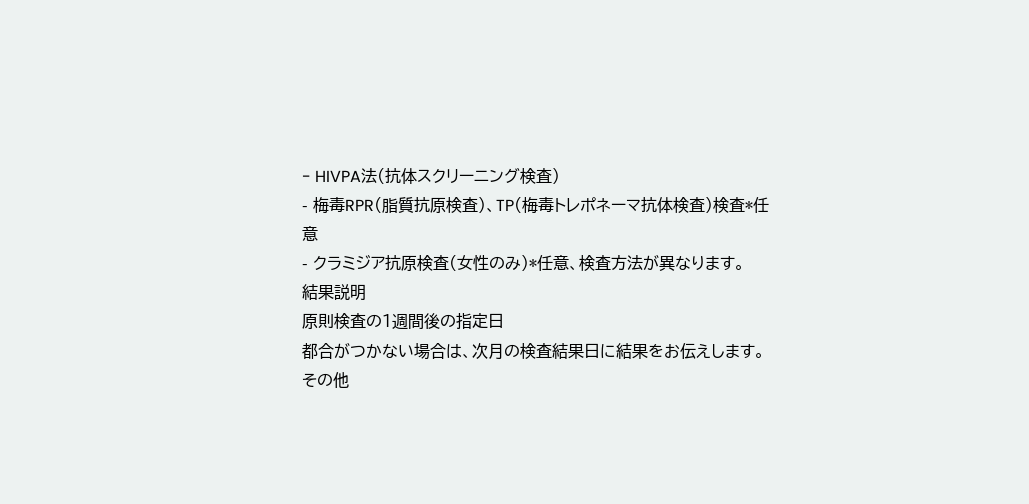- HIVPA法(抗体スクリーニング検査)
- 梅毒RPR(脂質抗原検査)、TP(梅毒トレポネーマ抗体検査)検査*任意
- クラミジア抗原検査(女性のみ)*任意、検査方法が異なります。
結果説明
原則検査の1週間後の指定日
都合がつかない場合は、次月の検査結果日に結果をお伝えします。
その他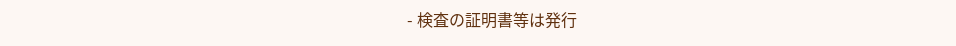- 検査の証明書等は発行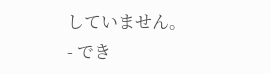していません。
- でき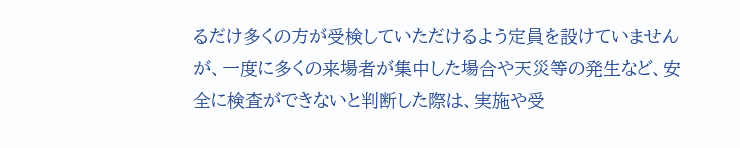るだけ多くの方が受検していただけるよう定員を設けていませんが、一度に多くの来場者が集中した場合や天災等の発生など、安全に検査ができないと判断した際は、実施や受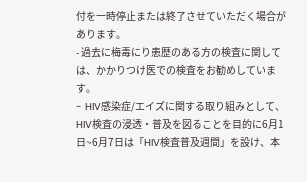付を一時停止または終了させていただく場合があります。
- 過去に梅毒にり患歴のある方の検査に関しては、かかりつけ医での検査をお勧めしています。
- HIV感染症/エイズに関する取り組みとして、HIV検査の浸透・普及を図ることを目的に6月1日~6月7日は「HIV検査普及週間」を設け、本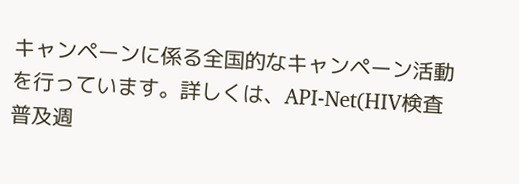キャンペーンに係る全国的なキャンペーン活動を行っています。詳しくは、API-Net(HIV検査普及週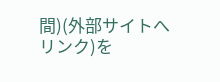間)(外部サイトへリンク)を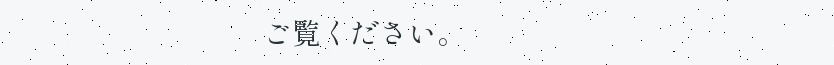ご覧ください。